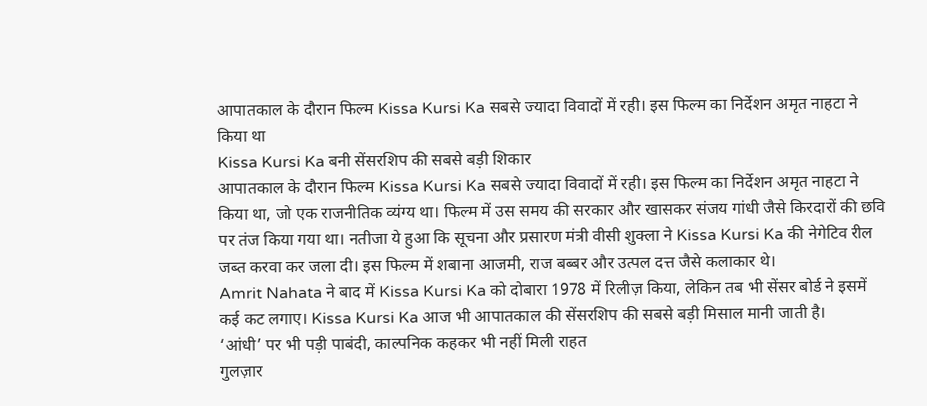आपातकाल के दौरान फिल्म Kissa Kursi Ka सबसे ज्यादा विवादों में रही। इस फिल्म का निर्देशन अमृत नाहटा ने किया था
Kissa Kursi Ka बनी सेंसरशिप की सबसे बड़ी शिकार
आपातकाल के दौरान फिल्म Kissa Kursi Ka सबसे ज्यादा विवादों में रही। इस फिल्म का निर्देशन अमृत नाहटा ने किया था, जो एक राजनीतिक व्यंग्य था। फिल्म में उस समय की सरकार और खासकर संजय गांधी जैसे किरदारों की छवि पर तंज किया गया था। नतीजा ये हुआ कि सूचना और प्रसारण मंत्री वीसी शुक्ला ने Kissa Kursi Ka की नेगेटिव रील जब्त करवा कर जला दी। इस फिल्म में शबाना आजमी, राज बब्बर और उत्पल दत्त जैसे कलाकार थे।
Amrit Nahata ने बाद में Kissa Kursi Ka को दोबारा 1978 में रिलीज़ किया, लेकिन तब भी सेंसर बोर्ड ने इसमें कई कट लगाए। Kissa Kursi Ka आज भी आपातकाल की सेंसरशिप की सबसे बड़ी मिसाल मानी जाती है।
‘आंधी’ पर भी पड़ी पाबंदी, काल्पनिक कहकर भी नहीं मिली राहत
गुलज़ार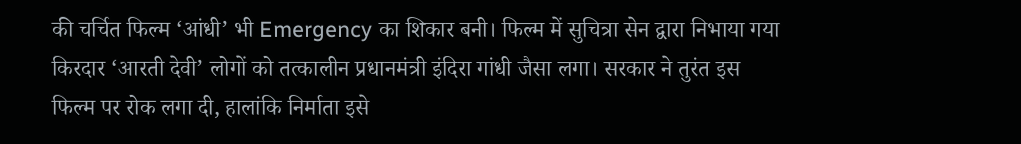की चर्चित फिल्म ‘आंधी’ भी Emergency का शिकार बनी। फिल्म में सुचित्रा सेन द्वारा निभाया गया किरदार ‘आरती देवी’ लोगों को तत्कालीन प्रधानमंत्री इंदिरा गांधी जैसा लगा। सरकार ने तुरंत इस फिल्म पर रोक लगा दी, हालांकि निर्माता इसे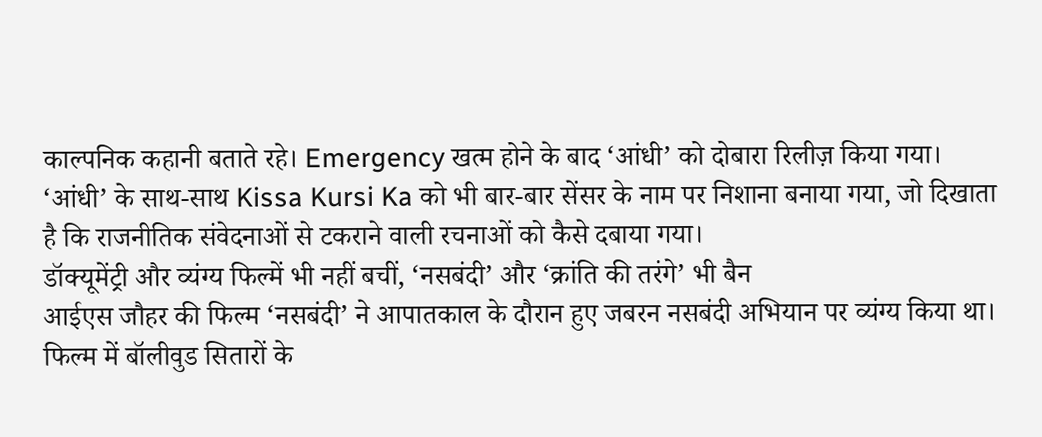काल्पनिक कहानी बताते रहे। Emergency खत्म होने के बाद ‘आंधी’ को दोबारा रिलीज़ किया गया।
‘आंधी’ के साथ-साथ Kissa Kursi Ka को भी बार-बार सेंसर के नाम पर निशाना बनाया गया, जो दिखाता है कि राजनीतिक संवेदनाओं से टकराने वाली रचनाओं को कैसे दबाया गया।
डॉक्यूमेंट्री और व्यंग्य फिल्में भी नहीं बचीं, ‘नसबंदी’ और ‘क्रांति की तरंगे’ भी बैन
आईएस जौहर की फिल्म ‘नसबंदी’ ने आपातकाल के दौरान हुए जबरन नसबंदी अभियान पर व्यंग्य किया था। फिल्म में बॉलीवुड सितारों के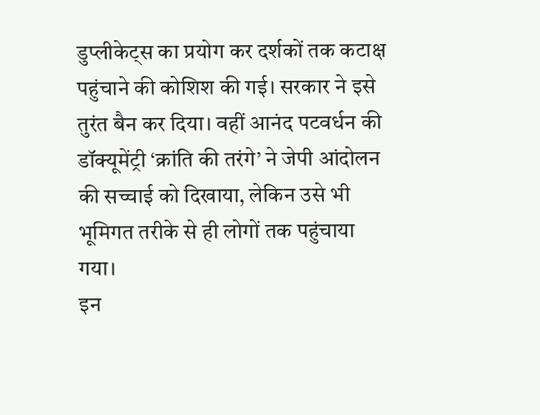डुप्लीकेट्स का प्रयोग कर दर्शकों तक कटाक्ष पहुंचाने की कोशिश की गई। सरकार ने इसे तुरंत बैन कर दिया। वहीं आनंद पटवर्धन की डॉक्यूमेंट्री ‘क्रांति की तरंगे’ ने जेपी आंदोलन की सच्चाई को दिखाया, लेकिन उसे भी भूमिगत तरीके से ही लोगों तक पहुंचाया गया।
इन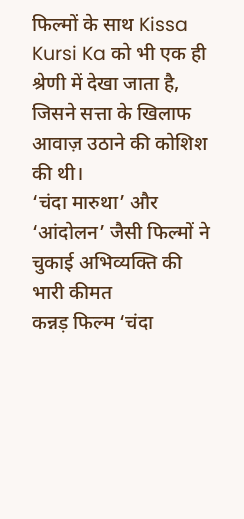फिल्मों के साथ Kissa Kursi Ka को भी एक ही श्रेणी में देखा जाता है, जिसने सत्ता के खिलाफ आवाज़ उठाने की कोशिश की थी।
‘चंदा मारुथा’ और ‘आंदोलन’ जैसी फिल्मों ने चुकाई अभिव्यक्ति की भारी कीमत
कन्नड़ फिल्म ‘चंदा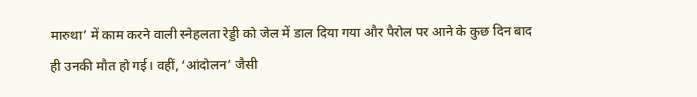मारुथा’ में काम करने वाली स्नेहलता रेड्डी को जेल में डाल दिया गया और पैरोल पर आने के कुछ दिन बाद ही उनकी मौत हो गई। वहीं, ‘आंदोलन’ जैसी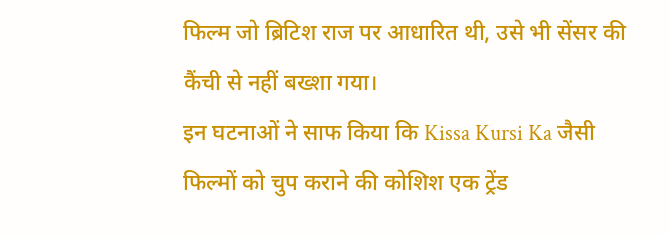फिल्म जो ब्रिटिश राज पर आधारित थी, उसे भी सेंसर की कैंची से नहीं बख्शा गया।
इन घटनाओं ने साफ किया कि Kissa Kursi Ka जैसी फिल्मों को चुप कराने की कोशिश एक ट्रेंड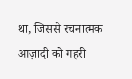था, जिससे रचनात्मक आज़ादी को गहरी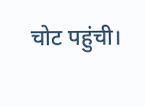चोट पहुंची।